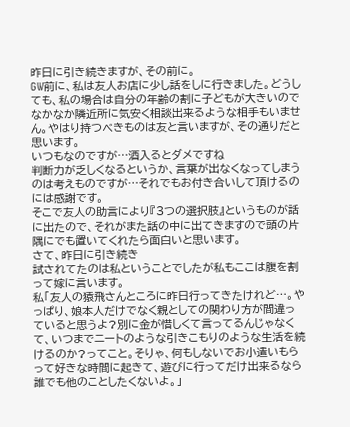昨日に引き続きますが、その前に。
GW前に、私は友人お店に少し話をしに行きました。どうしても、私の場合は自分の年齢の割に子どもが大きいのでなかなか隣近所に気安く相談出来るような相手もいません。やはり持つべきものは友と言いますが、その通りだと思います。
いつもなのですが…酒入るとダメですね
判断力が乏しくなるというか、言葉が出なくなってしまうのは考えものですが…それでもお付き合いして頂けるのには感謝です。
そこで友人の助言により『3つの選択肢』というものが話に出たので、それがまた話の中に出てきますので頭の片隅にでも置いてくれたら面白いと思います。
さて、昨日に引き続き
試されてたのは私ということでしたが私もここは腹を割って嫁に言います。
私「友人の猿飛さんところに昨日行ってきたけれど…。やっぱり、娘本人だけでなく親としての関わり方が間違っていると思うよ?別に金が惜しくて言ってるんじゃなくて、いつまでニートのような引きこもりのような生活を続けるのか?ってこと。そりゃ、何もしないでお小遣いもらって好きな時間に起きて、遊びに行ってだけ出来るなら誰でも他のことしたくないよ。」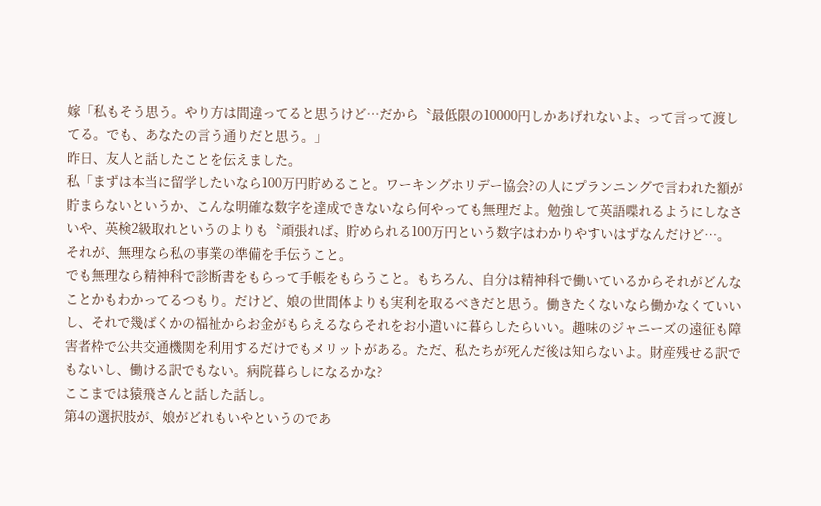嫁「私もそう思う。やり方は間違ってると思うけど…だから〝最低限の10000円しかあげれないよ〟って言って渡してる。でも、あなたの言う通りだと思う。」
昨日、友人と話したことを伝えました。
私「まずは本当に留学したいなら100万円貯めること。ワーキングホリデー協会?の人にプランニングで言われた額が貯まらないというか、こんな明確な数字を達成できないなら何やっても無理だよ。勉強して英語喋れるようにしなさいや、英検2級取れというのよりも〝頑張れば〟貯められる100万円という数字はわかりやすいはずなんだけど…。
それが、無理なら私の事業の準備を手伝うこと。
でも無理なら精神科で診断書をもらって手帳をもらうこと。もちろん、自分は精神科で働いているからそれがどんなことかもわかってるつもり。だけど、娘の世間体よりも実利を取るべきだと思う。働きたくないなら働かなくていいし、それで幾ばくかの福祉からお金がもらえるならそれをお小遣いに暮らしたらいい。趣味のジャニーズの遠征も障害者枠で公共交通機関を利用するだけでもメリットがある。ただ、私たちが死んだ後は知らないよ。財産残せる訳でもないし、働ける訳でもない。病院暮らしになるかな?
ここまでは猿飛さんと話した話し。
第4の選択肢が、娘がどれもいやというのであ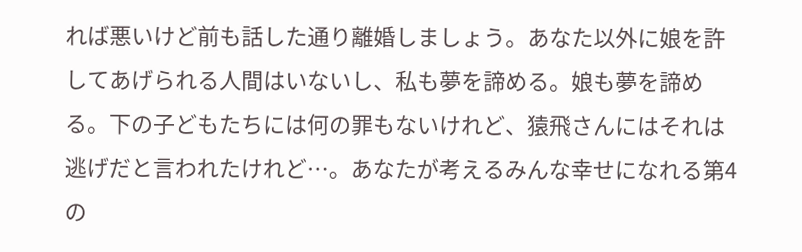れば悪いけど前も話した通り離婚しましょう。あなた以外に娘を許してあげられる人間はいないし、私も夢を諦める。娘も夢を諦める。下の子どもたちには何の罪もないけれど、猿飛さんにはそれは逃げだと言われたけれど…。あなたが考えるみんな幸せになれる第4の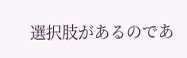選択肢があるのであ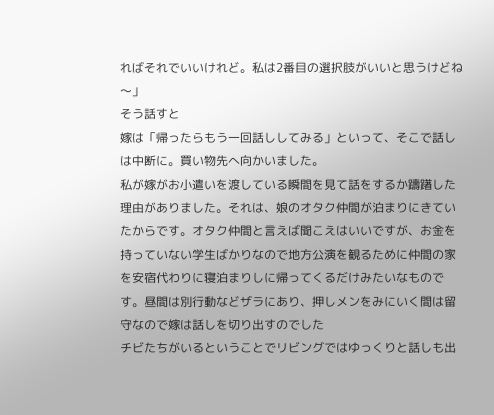ればそれでいいけれど。私は2番目の選択肢がいいと思うけどね〜」
そう話すと
嫁は「帰ったらもう一回話ししてみる」といって、そこで話しは中断に。買い物先へ向かいました。
私が嫁がお小遣いを渡している瞬間を見て話をするか躊躇した理由がありました。それは、娘のオタク仲間が泊まりにきていたからです。オタク仲間と言えば聞こえはいいですが、お金を持っていない学生ばかりなので地方公演を観るために仲間の家を安宿代わりに寝泊まりしに帰ってくるだけみたいなものです。昼間は別行動などザラにあり、押しメンをみにいく間は留守なので嫁は話しを切り出すのでした
チビたちがいるということでリビングではゆっくりと話しも出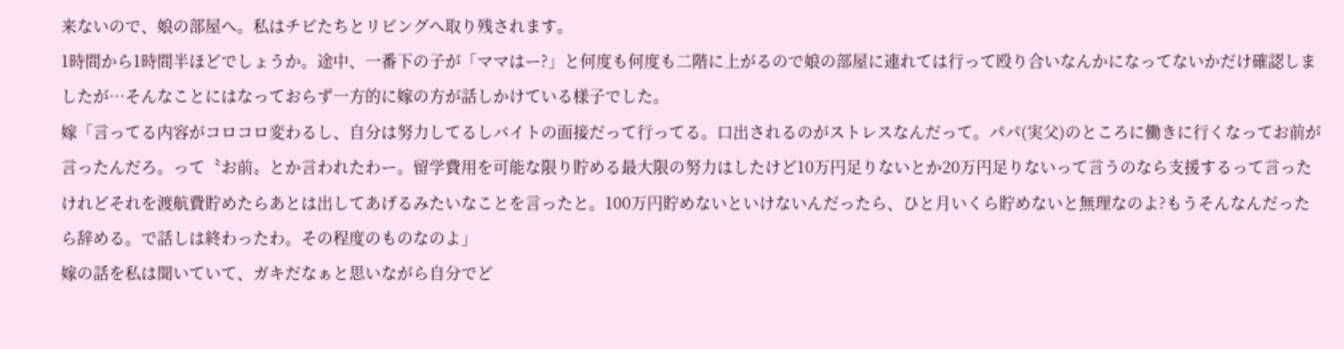来ないので、娘の部屋へ。私はチビたちとリビングへ取り残されます。
1時間から1時間半ほどでしょうか。途中、一番下の子が「ママはー?」と何度も何度も二階に上がるので娘の部屋に連れては行って殴り合いなんかになってないかだけ確認しましたが…そんなことにはなっておらず一方的に嫁の方が話しかけている様子でした。
嫁「言ってる内容がコロコロ変わるし、自分は努力してるしバイトの面接だって行ってる。口出されるのがストレスなんだって。パパ(実父)のところに働きに行くなってお前が言ったんだろ。って〝お前〟とか言われたわー。留学費用を可能な限り貯める最大限の努力はしたけど10万円足りないとか20万円足りないって言うのなら支援するって言ったけれどそれを渡航費貯めたらあとは出してあげるみたいなことを言ったと。100万円貯めないといけないんだったら、ひと月いくら貯めないと無理なのよ?もうそんなんだったら辞める。で話しは終わったわ。その程度のものなのよ」
嫁の話を私は聞いていて、ガキだなぁと思いながら自分でど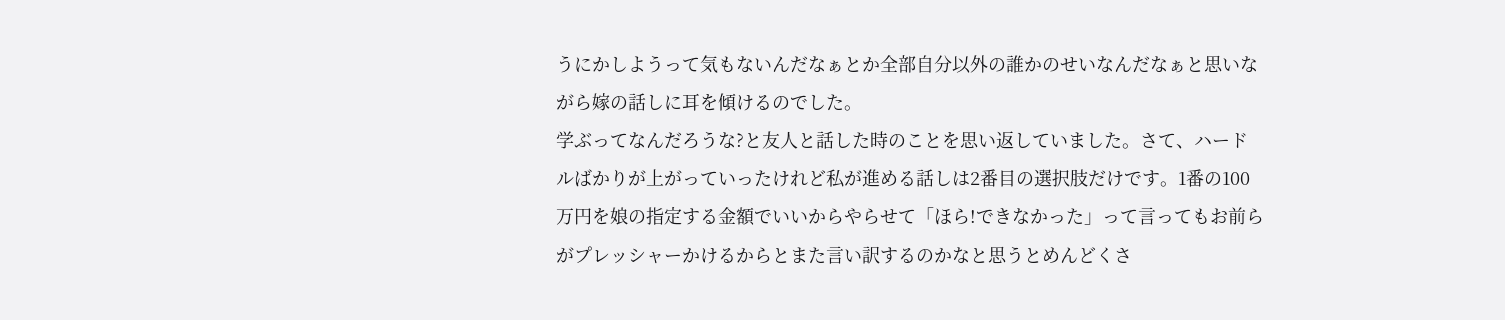うにかしようって気もないんだなぁとか全部自分以外の誰かのせいなんだなぁと思いながら嫁の話しに耳を傾けるのでした。
学ぶってなんだろうな?と友人と話した時のことを思い返していました。さて、ハードルばかりが上がっていったけれど私が進める話しは2番目の選択肢だけです。1番の100万円を娘の指定する金額でいいからやらせて「ほら!できなかった」って言ってもお前らがプレッシャーかけるからとまた言い訳するのかなと思うとめんどくさ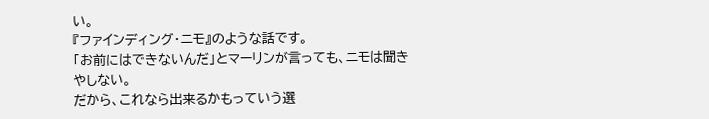い。
『ファインディング・ニモ』のような話です。
「お前にはできないんだ」とマーリンが言っても、ニモは聞きやしない。
だから、これなら出来るかもっていう選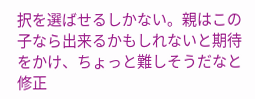択を選ばせるしかない。親はこの子なら出来るかもしれないと期待をかけ、ちょっと難しそうだなと修正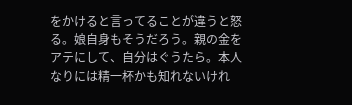をかけると言ってることが違うと怒る。娘自身もそうだろう。親の金をアテにして、自分はぐうたら。本人なりには精一杯かも知れないけれ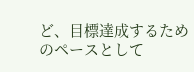ど、目標達成するためのペースとして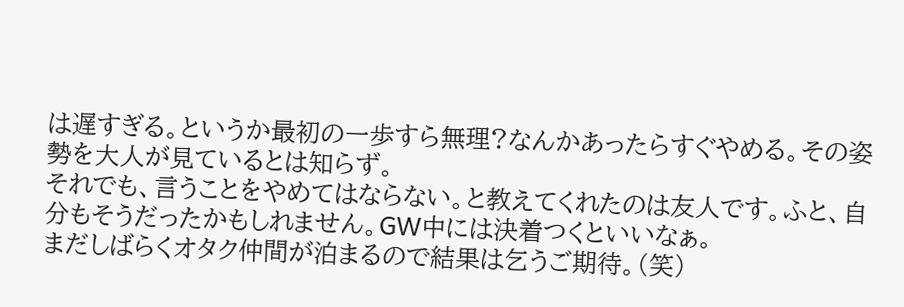は遅すぎる。というか最初の一歩すら無理?なんかあったらすぐやめる。その姿勢を大人が見ているとは知らず。
それでも、言うことをやめてはならない。と教えてくれたのは友人です。ふと、自分もそうだったかもしれません。GW中には決着つくといいなぁ。
まだしばらくオタク仲間が泊まるので結果は乞うご期待。(笑)